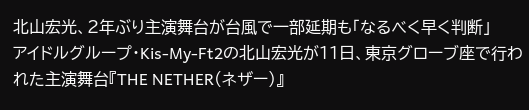北山宏光、2年ぶり主演舞台が台風で一部延期も「なるべく早く判断」
アイドルグループ・Kis-My-Ft2の北山宏光が11日、東京グローブ座で行われた主演舞台『THE NETHER(ネザー)』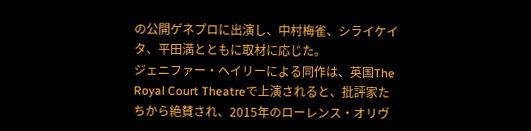の公開ゲネプロに出演し、中村梅雀、シライケイタ、平田満とともに取材に応じた。
ジェニファー・ヘイリーによる同作は、英国The Royal Court Theatreで上演されると、批評家たちから絶賛され、2015年のローレンス・オリヴ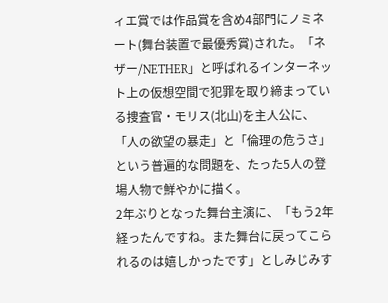ィエ賞では作品賞を含め4部門にノミネート(舞台装置で最優秀賞)された。「ネザー/NETHER」と呼ばれるインターネット上の仮想空間で犯罪を取り締まっている捜査官・モリス(北山)を主人公に、「人の欲望の暴走」と「倫理の危うさ」という普遍的な問題を、たった5人の登場人物で鮮やかに描く。
2年ぶりとなった舞台主演に、「もう2年経ったんですね。また舞台に戻ってこられるのは嬉しかったです」としみじみす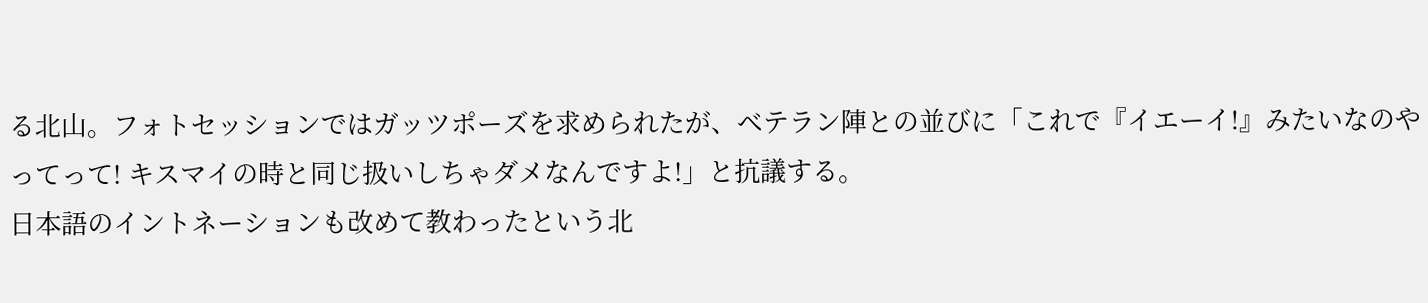る北山。フォトセッションではガッツポーズを求められたが、ベテラン陣との並びに「これで『イエーイ!』みたいなのやってって! キスマイの時と同じ扱いしちゃダメなんですよ!」と抗議する。
日本語のイントネーションも改めて教わったという北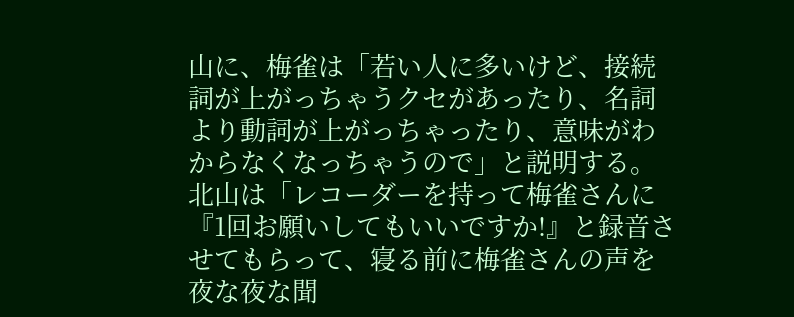山に、梅雀は「若い人に多いけど、接続詞が上がっちゃうクセがあったり、名詞より動詞が上がっちゃったり、意味がわからなくなっちゃうので」と説明する。北山は「レコーダーを持って梅雀さんに『1回お願いしてもいいですか!』と録音させてもらって、寝る前に梅雀さんの声を夜な夜な聞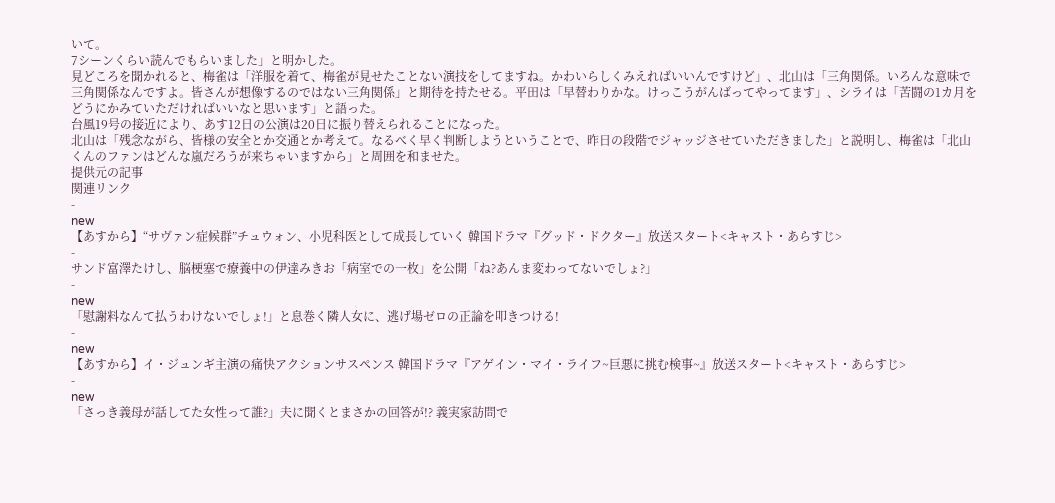いて。
7シーンくらい読んでもらいました」と明かした。
見どころを聞かれると、梅雀は「洋服を着て、梅雀が見せたことない演技をしてますね。かわいらしくみえればいいんですけど」、北山は「三角関係。いろんな意味で三角関係なんですよ。皆さんが想像するのではない三角関係」と期待を持たせる。平田は「早替わりかな。けっこうがんばってやってます」、シライは「苦闘の1カ月をどうにかみていただければいいなと思います」と語った。
台風19号の接近により、あす12日の公演は20日に振り替えられることになった。
北山は「残念ながら、皆様の安全とか交通とか考えて。なるべく早く判断しようということで、昨日の段階でジャッジさせていただきました」と説明し、梅雀は「北山くんのファンはどんな嵐だろうが来ちゃいますから」と周囲を和ませた。
提供元の記事
関連リンク
-
new
【あすから】“サヴァン症候群”チュウォン、小児科医として成長していく 韓国ドラマ『グッド・ドクター』放送スタート<キャスト・あらすじ>
-
サンド富澤たけし、脳梗塞で療養中の伊達みきお「病室での一枚」を公開「ね?あんま変わってないでしょ?」
-
new
「慰謝料なんて払うわけないでしょ!」と息巻く隣人女に、逃げ場ゼロの正論を叩きつける!
-
new
【あすから】イ・ジュンギ主演の痛快アクションサスペンス 韓国ドラマ『アゲイン・マイ・ライフ~巨悪に挑む検事~』放送スタート<キャスト・あらすじ>
-
new
「さっき義母が話してた女性って誰?」夫に聞くとまさかの回答が!? 義実家訪問で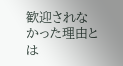歓迎されなかった理由とは